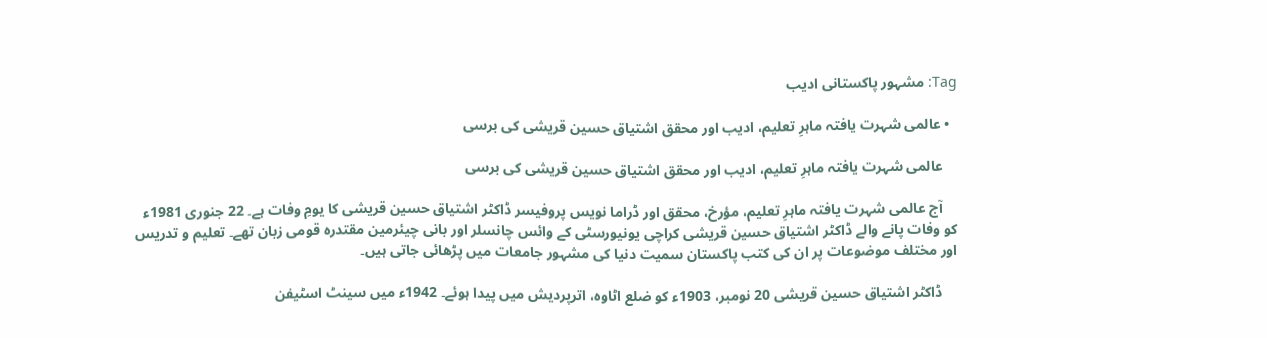Tag: مشہور پاکستانی ادیب

  • عالمی شہرت یافتہ ماہرِ ‌تعلیم، ادیب اور محقق اشتیاق حسین قریشی کی برسی

    عالمی شہرت یافتہ ماہرِ ‌تعلیم، ادیب اور محقق اشتیاق حسین قریشی کی برسی

    آج عالمی شہرت یافتہ ماہرِ تعلیم، مؤرخ، محقق اور ڈراما نویس پروفیسر ڈاکٹر اشتیاق حسین قریشی کا یومِ وفات ہے۔ 22 جنوری 1981ء کو وفات پانے والے ڈاکٹر اشتیاق حسین قریشی کراچی یونیورسٹی کے وائس چانسلر اور بانی چیئرمین مقتدرہ قومی زبان تھے۔ تعلیم و تدریس اور مختلف موضوعات پر ان کی کتب پاکستان سمیت دنیا کی مشہور جامعات میں پڑھائی جاتی ہیں۔

    ڈاکٹر اشتیاق حسین قریشی 20 نومبر، 1903ء کو ضلع اٹاوہ، اترپردیش میں پیدا ہوئے۔ 1942ء میں سینٹ اسٹیفن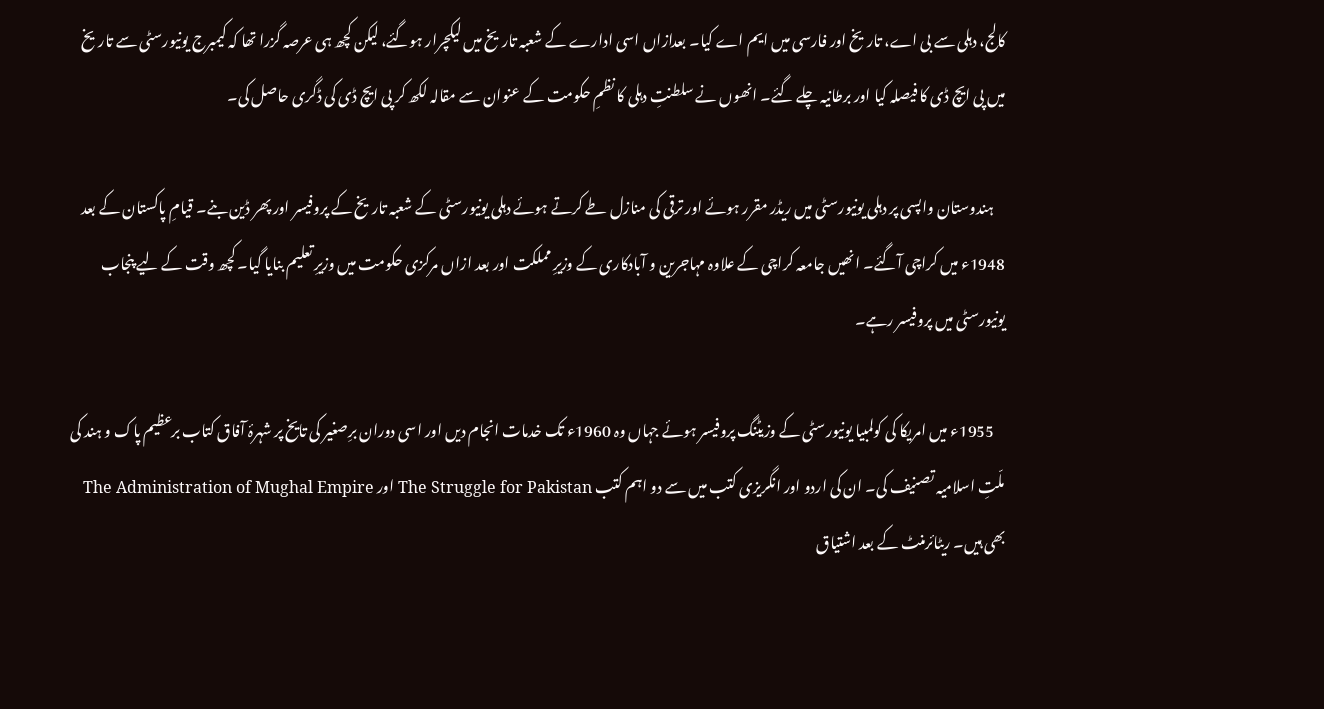کالج، دہلی سے بی اے، تاریخ اور فارسی میں ایم اے کیا۔ بعدازاں اسی ادارے کے شعبہ تاریخ میں لیکچرار ہوگئے، لیکن کچھ ہی عرصہ گزرا تھا کہ کیمبرج یونیورسٹی سے تاریخ میں پی ایچ ڈی کا فیصلہ کیا اور برطانیہ چلے گئے۔ انھوں نے سلطنتِ دہلی کا نظمِ حکومت کے عنوان سے مقالہ لکھ کر پی ایچ ڈی کی ڈگری حاصل کی۔

    ہندوستان واپسی پر دہلی یونیورسٹی میں ریڈر مقرر ہوئے اور ترقی کی منازل طے کرتے ہوئے دہلی یونیورسٹی کے شعبہ تاریخ کے پروفیسر اور پھر ڈین بنے۔ قیامِ پاکستان کے بعد 1948ء میں کراچی آگئے۔ انھیں جامعہ کراچی کے علاوہ مہاجرین و آبادکاری کے وزیرِ مملکت اور بعد ازاں مرکزی حکومت میں وزیرِ تعلیم بنایا گیا۔ کچھ وقت کے لیے پنجاب یونیورسٹی میں پروفیسر رہے۔

    1955ء میں امریکا کی کولمبیا یونیورسٹی کے وزیٹنگ پروفیسر ہوئے جہاں وہ 1960ء تک خدمات انجام دیں اور اسی دوران برِصغیر کی تایخ پر شہرۂ آفاق کتاب برعظیم پاک و ہند کی ملّتِ اسلامیہ تصنیف کی۔ ان کی اردو اور انگریزی کتب میں سے دو اہم کتب The Struggle for Pakistan اور The Administration of Mughal Empire بھی ہیں۔ ریٹائرمنٹ کے بعد اشتیاق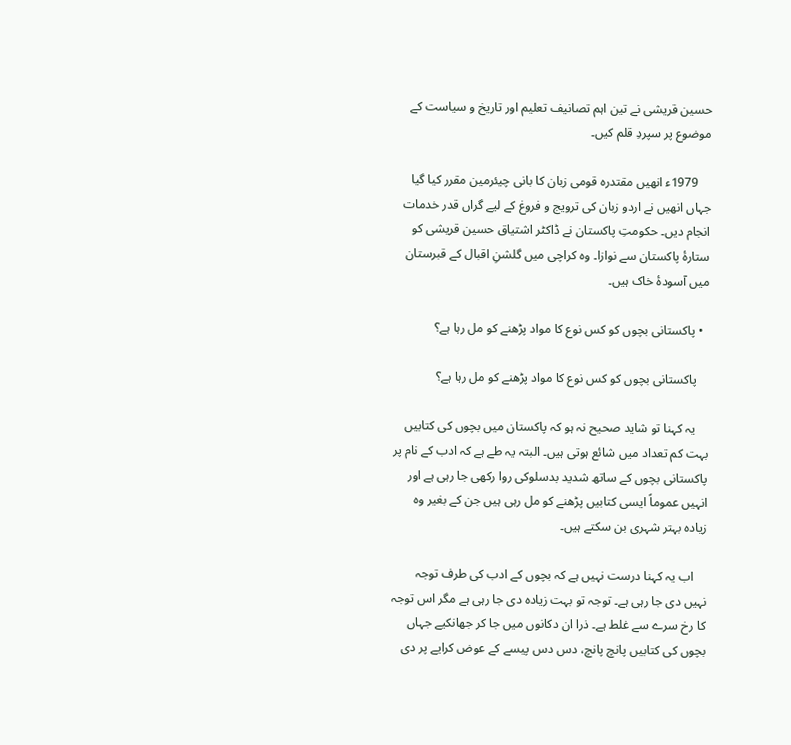حسین قریشی نے تین اہم تصانیف تعلیم اور تاریخ و سیاست کے موضوع پر سپردِ قلم کیں۔

    1979ء انھیں مقتدرہ قومی زبان کا بانی چیئرمین مقرر کیا گیا جہاں انھیں نے اردو زبان کی ترویج و فروغ کے لیے گراں قدر خدمات انجام دیں۔ حکومتِ پاکستان نے ڈاکٹر اشتیاق حسین قریشی کو ستارۂ پاکستان سے نوازا۔ وہ کراچی میں گلشنِ اقبال کے قبرستان میں آسودۂ خاک ہیں۔

  • پاکستانی بچوں کو کس نوع کا مواد پڑھنے کو مل رہا ہے؟

    پاکستانی بچوں کو کس نوع کا مواد پڑھنے کو مل رہا ہے؟

    یہ کہنا تو شاید صحیح نہ ہو کہ پاکستان میں بچوں کی کتابیں بہت کم تعداد میں شائع ہوتی ہیں۔ البتہ یہ طے ہے کہ ادب کے نام پر پاکستانی بچوں کے ساتھ شدید بدسلوکی روا رکھی جا رہی ہے اور انہیں عموماً ایسی کتابیں پڑھنے کو مل رہی ہیں جن کے بغیر وہ زیادہ بہتر شہری بن سکتے ہیں۔

    اب یہ کہنا درست نہیں ہے کہ بچوں کے ادب کی طرف توجہ نہیں دی جا رہی ہے۔ توجہ تو بہت زیادہ دی جا رہی ہے مگر اس توجہ کا رخ سرے سے غلط ہے۔ ذرا ان دکانوں میں جا کر جھانکیے جہاں بچوں کی کتابیں پانچ پانچ، دس دس پیسے کے عوض کرایے پر دی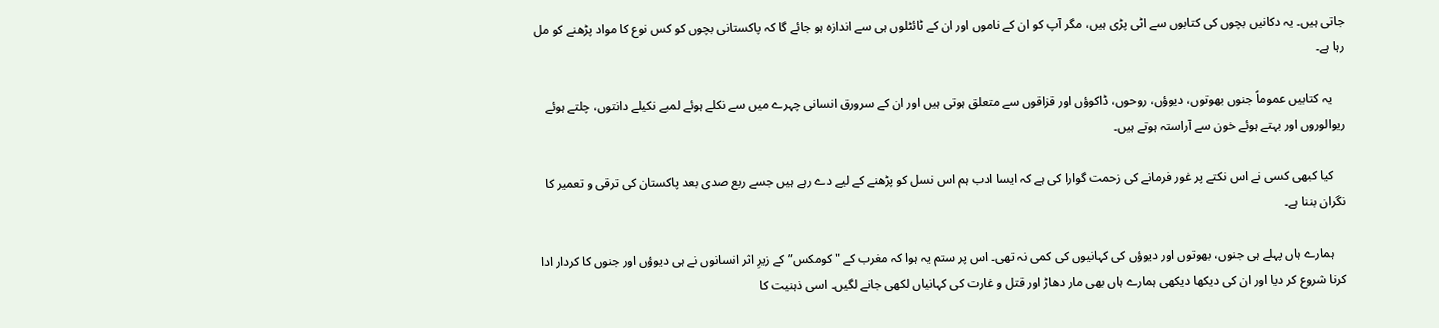جاتی ہیں۔ یہ دکانیں بچوں کی کتابوں سے اٹی پڑی ہیں، مگر آپ کو ان کے ناموں اور ان کے ٹائٹلوں ہی سے اندازہ ہو جائے گا کہ پاکستانی بچوں کو کس نوع کا مواد پڑھنے کو مل رہا ہے۔

    یہ کتابیں عموماً جنوں بھوتوں، دیوؤں، روحوں، ڈاکوؤں اور قزاقوں سے متعلق ہوتی ہیں اور ان کے سرورق انسانی چہرے میں سے نکلے ہوئے لمبے نکیلے دانتوں، چلتے ہوئے ریوالوروں اور بہتے ہوئے خون سے آراستہ ہوتے ہیں۔

    کیا کبھی کسی نے اس نکتے پر غور فرمانے کی زحمت گوارا کی ہے کہ ایسا ادب ہم اس نسل کو پڑھنے کے لیے دے رہے ہیں جسے ربع صدی بعد پاکستان کی ترقی و تعمیر کا نگران بننا ہے۔

    ہمارے ہاں پہلے ہی جنوں، بھوتوں اور دیوؤں کی کہانیوں کی کمی نہ تھی۔ اس پر ستم یہ ہوا کہ مغرب کے "کومکس” کے زیرِ اثر انسانوں نے ہی دیوؤں اور جنوں کا کردار ادا کرنا شروع کر دیا اور ان کی دیکھا دیکھی ہمارے ہاں بھی مار دھاڑ اور قتل و غارت کی کہانیاں لکھی جانے لگیں۔ اسی ذہنیت کا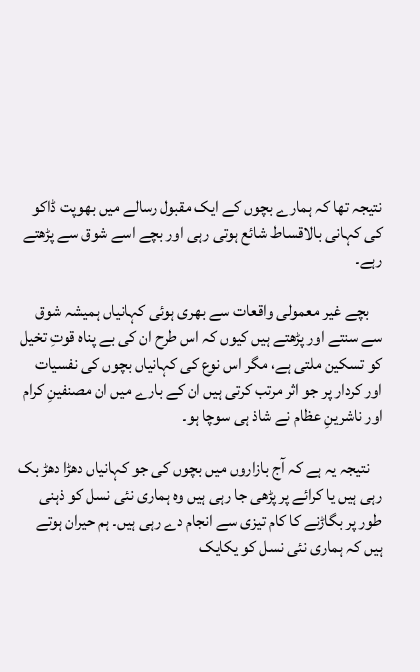نتیجہ تھا کہ ہمارے بچوں کے ایک مقبول رسالے میں بھوپت ڈاکو کی کہانی بالاقساط شائع ہوتی رہی اور بچے اسے شوق سے پڑھتے رہے۔

    بچے غیر معمولی واقعات سے بھری ہوئی کہانیاں ہمیشہ شوق سے سنتے اور پڑھتے ہیں کیوں کہ اس طرح ان کی بے پناہ قوتِ تخیل کو تسکین ملتی ہے، مگر اس نوع کی کہانیاں بچوں کی نفسیات اور کردار پر جو اثر مرتب کرتی ہیں ان کے بارے میں ان مصنفینِ کرام اور ناشرینِ عظام نے شاذ ہی سوچا ہو۔

    نتیجہ یہ ہے کہ آج بازاروں میں بچوں کی جو کہانیاں دھڑا دھڑ بک رہی ہیں یا کرائے پر پڑھی جا رہی ہیں وہ ہماری نئی نسل کو ذہنی طور پر بگاڑنے کا کام تیزی سے انجام دے رہی ہیں۔ ہم حیران ہوتے ہیں کہ ہماری نئی نسل کو یکایک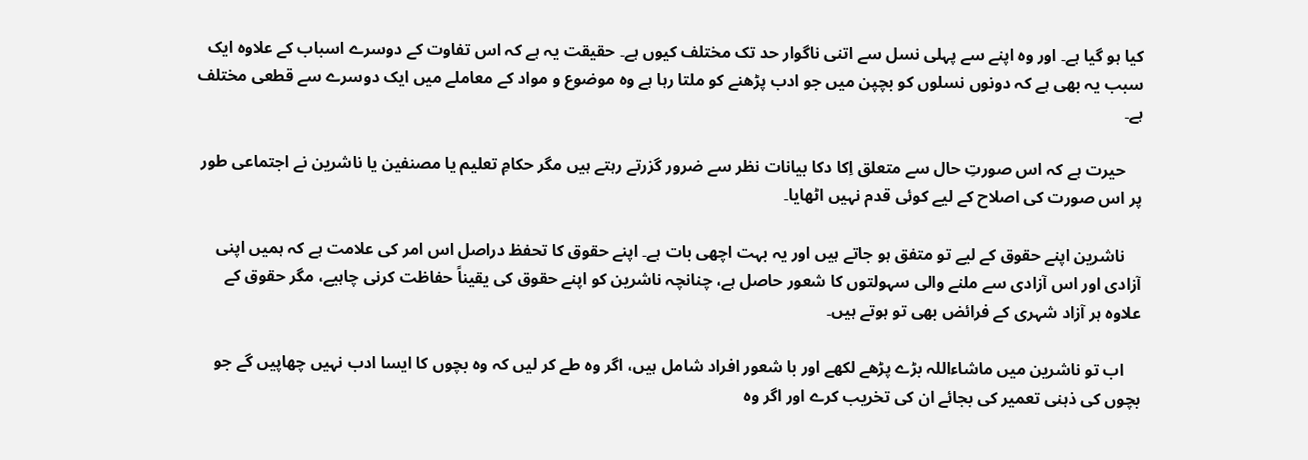کیا ہو گیا ہے۔ اور وہ اپنے سے پہلی نسل سے اتنی ناگوار حد تک مختلف کیوں ہے۔ حقیقت یہ ہے کہ اس تفاوت کے دوسرے اسباب کے علاوہ ایک سبب یہ بھی ہے کہ دونوں نسلوں کو بچپن میں جو ادب پڑھنے کو ملتا رہا ہے وہ موضوع و مواد کے معاملے میں ایک دوسرے سے قطعی مختلف ہے۔

    حیرت ہے کہ اس صورتِ حال سے متعلق اِکا دکا بیانات نظر سے ضرور گزرتے رہتے ہیں مگر حکامِ تعلیم یا مصنفین یا ناشرین نے اجتماعی طور پر اس صورت کی اصلاح کے لیے کوئی قدم نہیں اٹھایا۔

    ناشرین اپنے حقوق کے لیے تو متفق ہو جاتے ہیں اور یہ بہت اچھی بات ہے۔ اپنے حقوق کا تحفظ دراصل اس امر کی علامت ہے کہ ہمیں اپنی آزادی اور اس آزادی سے ملنے والی سہولتوں کا شعور حاصل ہے، چنانچہ ناشرین کو اپنے حقوق کی یقیناً حفاظت کرنی چاہیے، مگر حقوق کے علاوہ ہر آزاد شہری کے فرائض بھی تو ہوتے ہیں۔

    اب تو ناشرین میں ماشاءاللہ بڑے پڑھے لکھے اور با شعور افراد شامل ہیں، اگر وہ طے کر لیں کہ وہ بچوں کا ایسا ادب نہیں چھاپیں گے جو بچوں کی ذہنی تعمیر کی بجائے ان کی تخریب کرے اور اگر وہ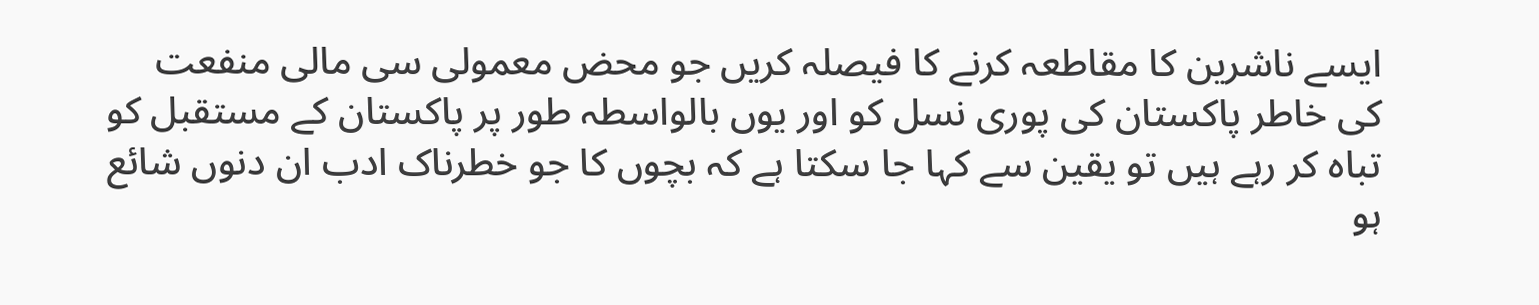ایسے ناشرین کا مقاطعہ کرنے کا فیصلہ کریں جو محض معمولی سی مالی منفعت کی خاطر پاکستان کی پوری نسل کو اور یوں بالواسطہ طور پر پاکستان کے مستقبل کو تباہ کر رہے ہیں تو یقین سے کہا جا سکتا ہے کہ بچوں کا جو خطرناک ادب ان دنوں شائع ہو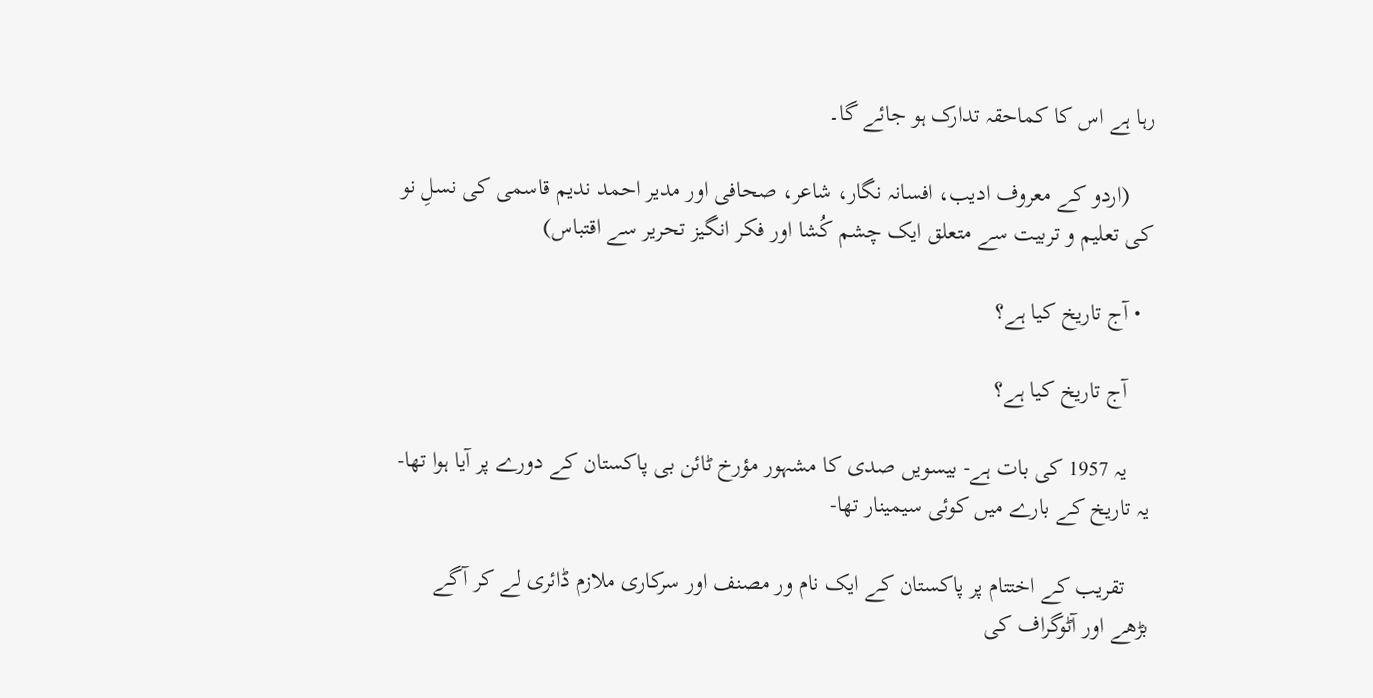رہا ہے اس کا کماحقہ تدارک ہو جائے گا۔

    (اردو کے معروف ادیب، افسانہ نگار، شاعر، صحافی اور مدیر احمد ندیم قاسمی کی نسلِ نو کی تعلیم و تربیت سے متعلق ایک چشم کُشا اور فکر انگیز تحریر سے اقتباس)

  • آج تاریخ کیا ہے؟

    آج تاریخ کیا ہے؟

    یہ 1957 كی بات ہے- بیسویں صدی کا مشہور مؤرخ ٹائن بی پاکستان کے دورے پر آیا ہوا تھا- یہ تاریخ کے بارے میں کوئی سیمینار تھا-

    تقریب کے اختتام پر پاکستان کے ایک نام ور مصنف اور سرکاری ملازم ڈائری لے کر آگے بڑھے اور آٹوگراف كی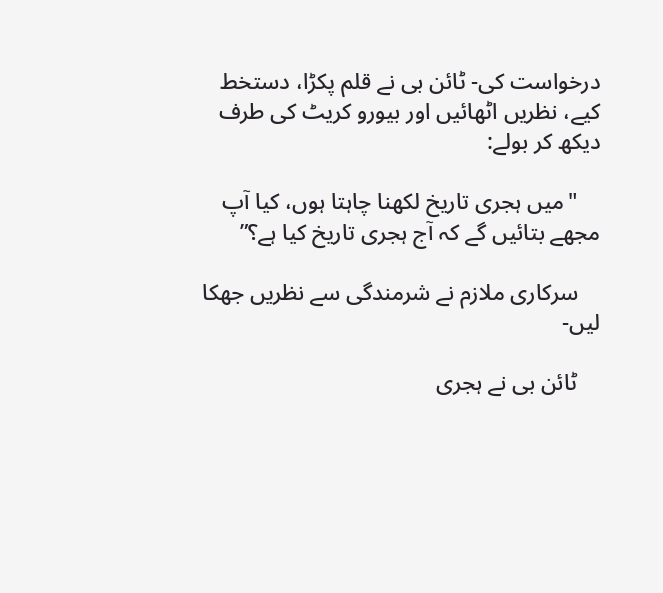درخواست كی- ٹائن بی نے قلم پکڑا، دستخط کیے، نظریں اٹھائیں اور بیورو کریٹ كی طرف دیکھ کر بولے:

    "میں ہجری تاریخ لکھنا چاہتا ہوں، کیا آپ مجھے بتائیں گے کہ آج ہجری تاریخ کیا ہے؟”

    سرکاری ملازم نے شرمندگی سے نظریں جھکا لیں-

    ٹائن بی نے ہجری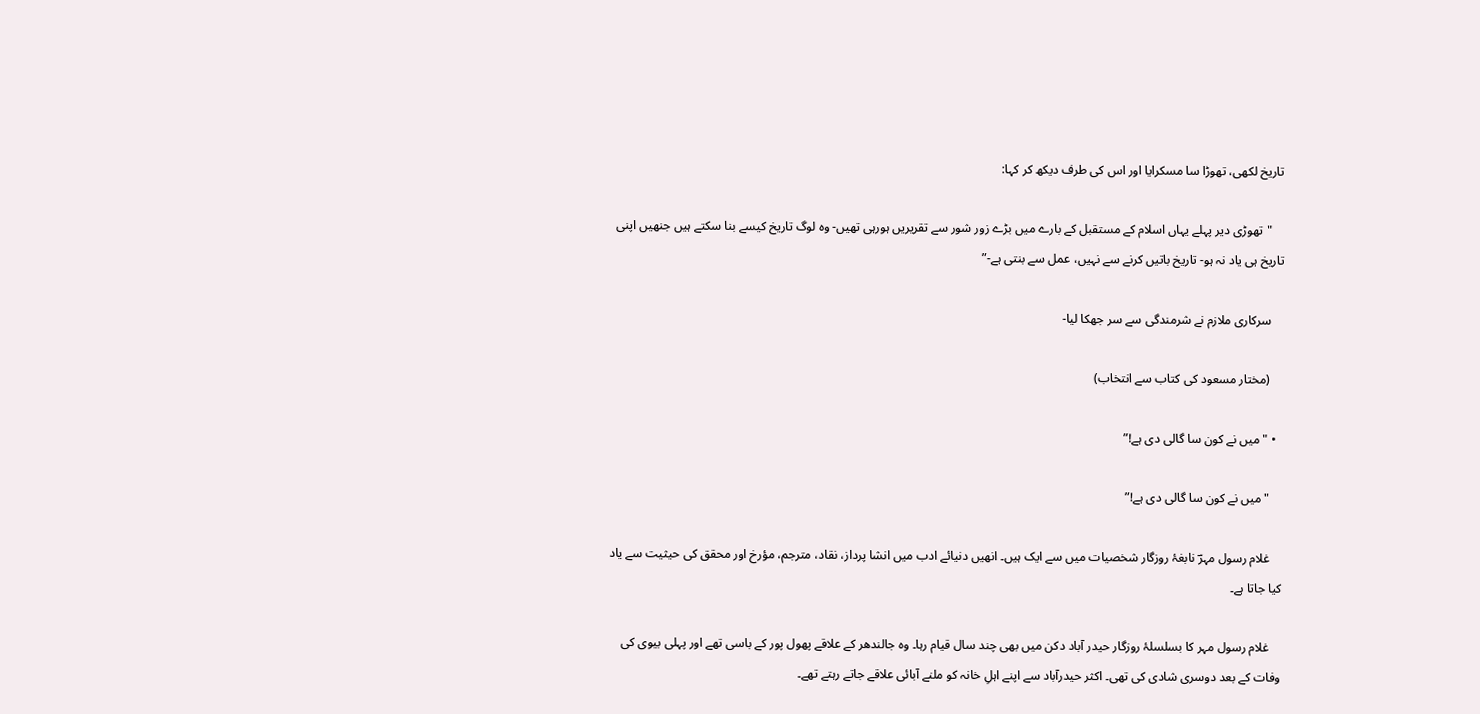تاریخ لکھی، تھوڑا سا مسکرایا اور اس كی طرف دیکھ کر کہا:

    "تھوڑی دیر پہلے یہاں اسلام کے مستقبل کے بارے میں بڑے زور شور سے تقریریں ہورہی تھیں- وہ لوگ تاریخ کیسے بنا سکتے ہیں جنھیں اپنی تاریخ ہی یاد نہ ہو- تاریخ باتیں کرنے سے نہیں، عمل سے بنتی ہے-”

    سرکاری ملازم نے شرمندگی سے سر جھکا لیا-

    (مختار مسعود کی کتاب سے انتخاب)

  • "میں نے کون سا گالی دی ہے!”

    "میں نے کون سا گالی دی ہے!”

    غلام رسول مہرؔ نابغۂ روزگار شخصیات میں سے ایک ہیں۔ انھیں دنیائے ادب میں انشا پرداز، نقاد، مترجم، مؤرخ اور محقق کی حیثیت سے یاد کیا جاتا ہے۔

    غلام رسول مہر کا بسلسلۂ روزگار حیدر آباد دکن میں بھی چند سال قیام رہا۔ وہ جالندھر کے علاقے پھول پور کے باسی تھے اور پہلی بیوی کی وفات کے بعد دوسری شادی کی تھی۔ اکثر حیدرآباد سے اپنے اہلِ خانہ کو ملنے آبائی علاقے جاتے رہتے تھے۔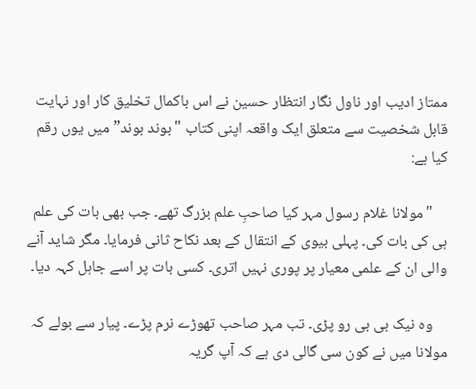ممتاز ادیب اور ناول نگار انتظار حسین نے اس باکمال تخلیق کار اور نہایت قابل شخصیت سے متعلق ایک واقعہ اپنی کتاب "بوند بوند” میں یوں رقم کیا ہے:

    "مولانا غلام رسول مہر کیا صاحبِ علم بزرگ تھے۔ جب بھی بات کی علم ہی کی بات کی۔ پہلی بیوی کے انتقال کے بعد نکاح ثانی فرمایا۔ مگر شاید آنے والی ان کے علمی معیار پر پوری نہیں اتری۔ کسی بات پر اسے جاہل کہہ دیا۔

    وہ نیک بی بی رو پڑی۔ تب مہر صاحب تھوڑے نرم پڑے۔ پیار سے بولے کہ مولانا میں نے کون سی گالی دی ہے کہ آپ گریہ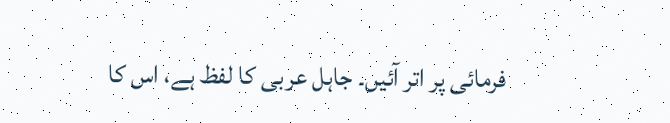فرمائی پر اتر آئیں۔ جاہل عربی کا لفظ ہے، اس کا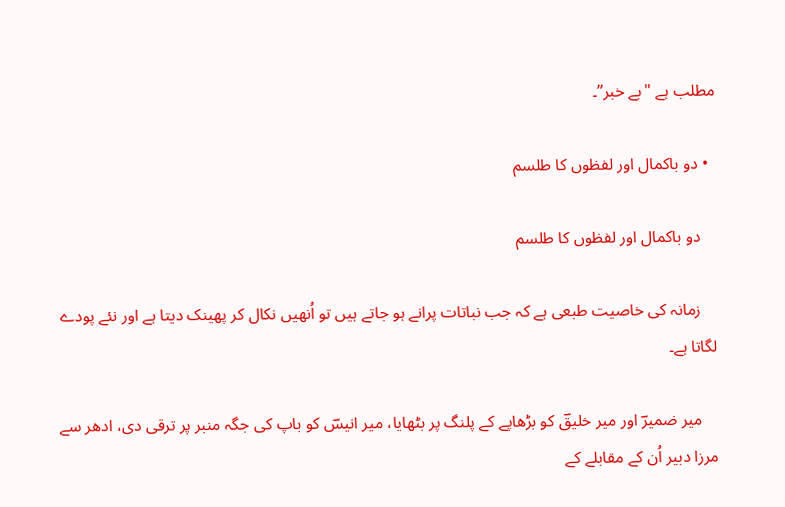مطلب ہے "بے خبر”۔

  • دو باکمال اور لفظوں کا طلسم

    دو باکمال اور لفظوں کا طلسم

    زمانہ کی خاصیت طبعی ہے کہ جب نباتات پرانے ہو جاتے ہیں تو اُنھیں نکال کر پھینک دیتا ہے اور نئے پودے لگاتا ہے۔

    میر ضمیرؔ اور میر خلیقؔ کو بڑھاپے کے پلنگ پر بٹھایا، میر انیسؔ کو باپ کی جگہ منبر پر ترقی دی، ادھر سے مرزا دبیر اُن کے مقابلے کے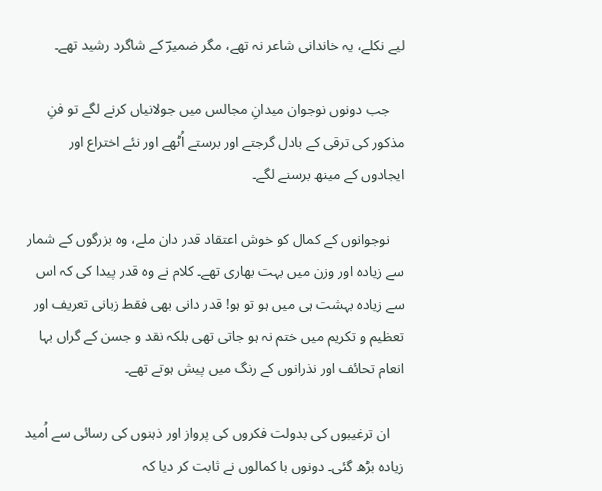لیے نکلے، یہ خاندانی شاعر نہ تھے، مگر ضمیرؔ کے شاگرد رشید تھے۔

    جب دونوں نوجوان میدانِ مجالس میں جولانیاں کرنے لگے تو فنِ مذکور کی ترقی کے بادل گرجتے اور برستے اُٹھے اور نئے اختراع اور ایجادوں کے مینھ برسنے لگے۔

    نوجوانوں کے کمال کو خوش اعتقاد قدر دان ملے، وہ بزرگوں کے شمار سے زیادہ اور وزن میں بہت بھاری تھے۔ کلام نے وہ قدر پیدا کی کہ اس سے زیادہ بہشت ہی میں ہو تو ہو! قدر دانی بھی فقط زبانی تعریف اور تعظیم و تکریم میں ختم نہ ہو جاتی تھی بلکہ نقد و جسن کے گراں بہا انعام تحائف اور نذرانوں کے رنگ میں پیش ہوتے تھے۔

    ان ترغیبوں کی بدولت فکروں کی پرواز اور ذہنوں کی رسائی سے اُمید زیادہ بڑھ گئی۔ دونوں با کمالوں نے ثابت کر دیا کہ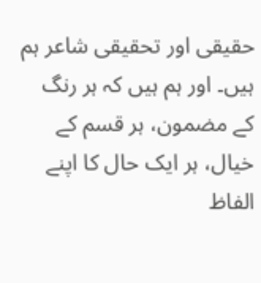حقیقی اور تحقیقی شاعر ہم ہیں۔ اور ہم ہیں کہ ہر رنگ کے مضمون، ہر قسم کے خیال، ہر ایک حال کا اپنے الفاظ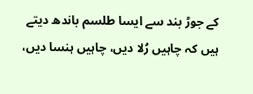کے جوڑ بند سے ایسا طلسم باندھ دیتے ہیں کہ چاہیں رُلا دیں، چاہیں ہنسا دیں،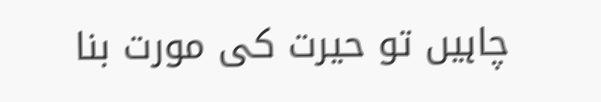چاہیں تو حیرت کی مورت بنا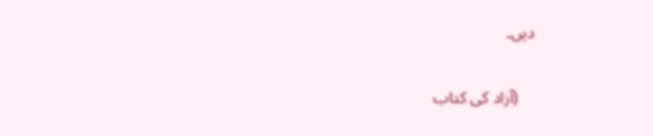دیں۔

    (آزاد کی کتاب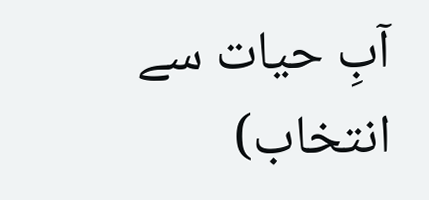آبِ حیات سے انتخاب)